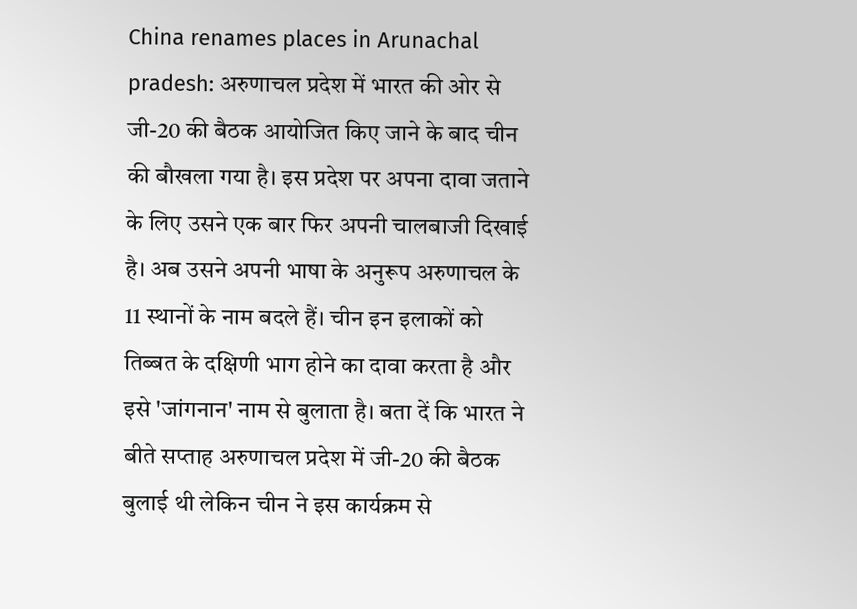China renames places in Arunachal pradesh: अरुणाचल प्रदेश में भारत की ओर से जी-20 की बैठक आयोजित किए जाने के बाद चीन की बौखला गया है। इस प्रदेश पर अपना दावा जताने के लिए उसने एक बार फिर अपनी चालबाजी दिखाई है। अब उसने अपनी भाषा के अनुरूप अरुणाचल के 11 स्थानों के नाम बदले हैं। चीन इन इलाकों को तिब्बत के दक्षिणी भाग होने का दावा करता है और इसे 'जांगनान' नाम से बुलाता है। बता दें कि भारत ने बीते सप्ताह अरुणाचल प्रदेश में जी-20 की बैठक बुलाई थी लेकिन चीन ने इस कार्यक्रम से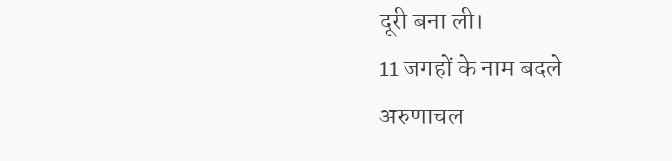दूरी बना ली।
11 जगहों के नाम बदले
अरुणाचल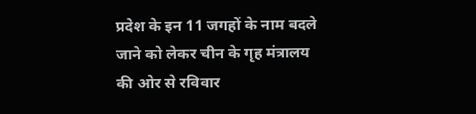प्रदेश के इन 11 जगहों के नाम बदले जाने को लेकर चीन के गृह मंत्रालय की ओर से रविवार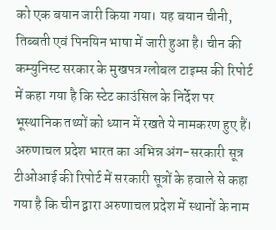को एक बयान जारी किया गया। यह बयान चीनी, तिब्बती एवं पिनयिन भाषा में जारी हुआ है। चीन की कम्युनिस्ट सरकार के मुखपत्र ग्लोबल टाइम्स की रिपोर्ट में कहा गया है कि स्टेट काउंसिल के निर्देश पर भूस्थानिक तथ्यों को ध्यान में रखते ये नामकरण हुए हैं।
अरुणाचल प्रदेश भारत का अभिन्न अंग-सरकारी सूत्र
टीओआई की रिपोर्ट में सरकारी सूत्रों के हवाले से कहा गया है कि चीन द्वारा अरुणाचल प्रदेश में स्थानों के नाम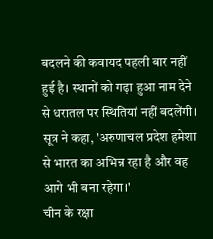बदलने की कवायद पहली बार नहीं हुई है। स्थानों को गढ़ा हुआ नाम देने से धरातल पर स्थितियां नहीं बदलेंगी। सूत्र ने कहा, 'अरुणाचल प्रदेश हमेशा से भारत का अभिन्न रहा है और वह आगे भी बना रहेगा।'
चीन के रक्षा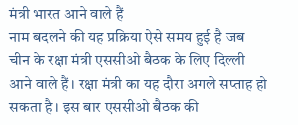मंत्री भारत आने वाले हैं
नाम बदलने की यह प्रक्रिया ऐसे समय हुई है जब चीन के रक्षा मंत्री एससीओ बैठक के लिए दिल्ली आने वाले हैं। रक्षा मंत्री का यह दौरा अगले सप्ताह हो सकता है। इस बार एससीओ बैठक की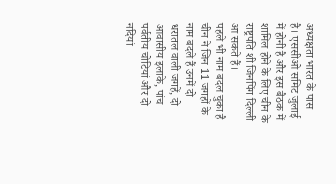अध्यक्षता भारत के पास है। एससीओ समिट जुलाई में होनी है और इस बैठक में शामिल होने के लिए चीन के राष्ट्रपति शी जिनपिंग दिल्ली आ सकते हैं।
पहले भी नाम बदल चुका है
चीन ने जिन 11 जगहों के नाम बदले हैं उनमें दो धरातल वाली जगहें, दो आवासीय इलाके, पांच पर्वतीय चोटियां और दो नदियां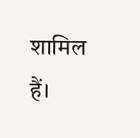शामिल हैं।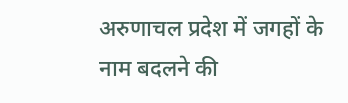अरुणाचल प्रदेश में जगहों के नाम बदलने की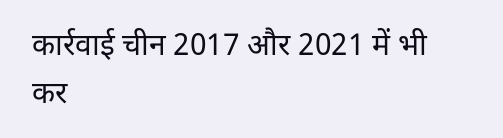कार्रवाई चीन 2017 और 2021 में भी कर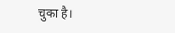चुका है।